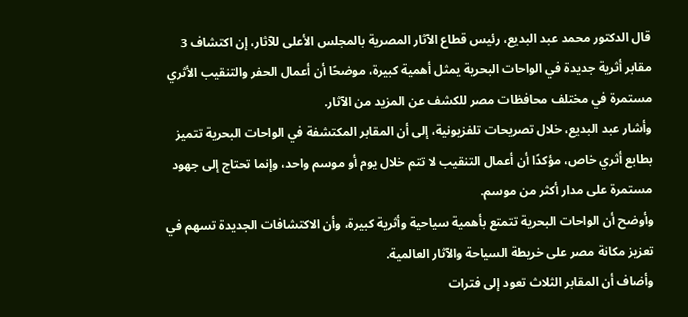قال الدكتور محمد عبد البديع، رئيس قطاع الآثار المصرية بالمجلس الأعلى للآثار، إن اكتشاف 3 مقابر أثرية جديدة في الواحات البحرية يمثل أهمية كبيرة، موضحًا أن أعمال الحفر والتنقيب الأثري مستمرة في مختلف محافظات مصر للكشف عن المزيد من الآثار.
وأشار عبد البديع، خلال تصريحات تلفزيونية، إلى أن المقابر المكتشفة في الواحات البحرية تتميز بطابع أثري خاص، مؤكدًا أن أعمال التنقيب لا تتم خلال يوم أو موسم واحد، وإنما تحتاج إلى جهود مستمرة على مدار أكثر من موسم.
وأوضح أن الواحات البحرية تتمتع بأهمية سياحية وأثرية كبيرة، وأن الاكتشافات الجديدة تسهم في تعزيز مكانة مصر على خريطة السياحة والآثار العالمية.
وأضاف أن المقابر الثلاث تعود إلى فترات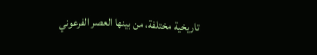تاريخية مختلفة، من بينها العصر الفرعوني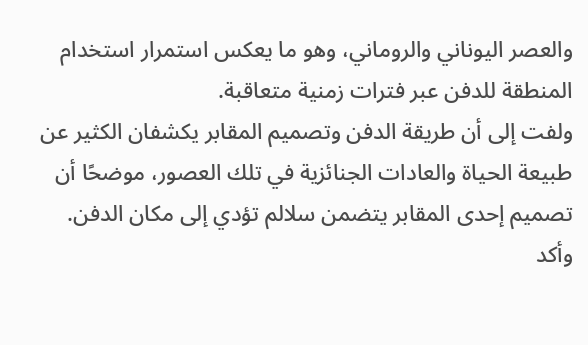والعصر اليوناني والروماني، وهو ما يعكس استمرار استخدام المنطقة للدفن عبر فترات زمنية متعاقبة.
ولفت إلى أن طريقة الدفن وتصميم المقابر يكشفان الكثير عن طبيعة الحياة والعادات الجنائزية في تلك العصور، موضحًا أن تصميم إحدى المقابر يتضمن سلالم تؤدي إلى مكان الدفن.
وأكد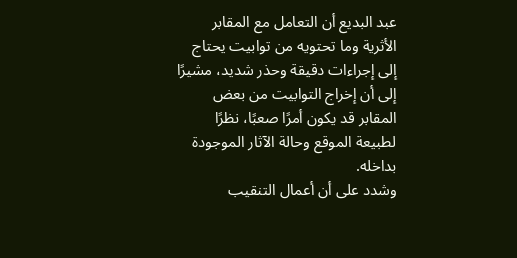عبد البديع أن التعامل مع المقابر الأثرية وما تحتويه من توابيت يحتاج إلى إجراءات دقيقة وحذر شديد، مشيرًا إلى أن إخراج التوابيت من بعض المقابر قد يكون أمرًا صعبًا، نظرًا لطبيعة الموقع وحالة الآثار الموجودة بداخله.
وشدد على أن أعمال التنقيب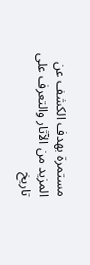مستمرة بهدف الكشف عن المزيد من الآثار والتعرف على تاريخ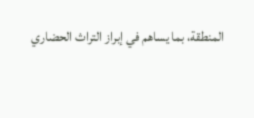المنطقة، بما يساهم في إبراز التراث الحضاري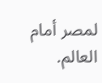لمصر أمام العالم.